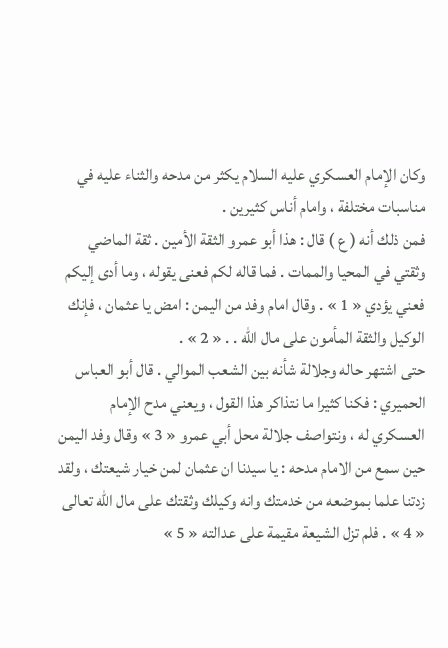وكان الإمام العسكري عليه السلام يكثر من مدحه والثناء عليه في مناسبات مختلفة ، وامام أناس كثيرين .
فمن ذلك أنه ( ع ) قال : هذا أبو عمرو الثقة الأمين . ثقة الماضي وثقتي في المحيا والممات . فما قاله لكم فعنى يقوله ، وما أدى إليكم فعني يؤدي « 1 » . وقال امام وفد من اليمن : امض يا عثمان ، فإنك الوكيل والثقة المأمون على مال اللّه . . « 2 » .
حتى اشتهر حاله وجلالة شأنه بين الشعب الموالي . قال أبو العباس الحميري : فكنا كثيرا ما نتذاكر هذا القول ، ويعني مدح الإمام العسكري له ، ونتواصف جلالة محل أبي عمرو « 3 » وقال وفد اليمن حين سمع من الامام مدحه : يا سيدنا ان عثمان لمن خيار شيعتك ، ولقد زدتنا علما بموضعه من خدمتك وانه وكيلك وثقتك على مال اللّه تعالى « 4 » . فلم تزل الشيعة مقيمة على عدالته « 5 »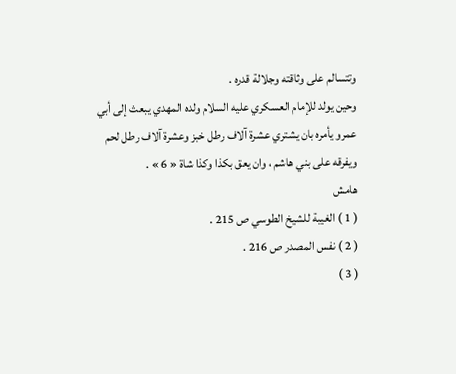وتتسالم على وثاقته وجلالة قدره .
وحين يولد للإمام العسكري عليه السلام ولده المهدي يبعث إلى أبي عمرو يأمره بان يشتري عشرة آلاف رطل خبز وعشرة آلاف رطل لحم ويفرقه على بني هاشم ، وان يعق بكذا وكذا شاة « 6 » .
هامش
( 1 ) الغيبة للشيخ الطوسي ص 215 .
( 2 ) نفس المصدر ص 216 .
( 3 )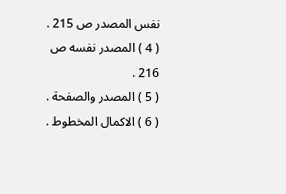نفس المصدر ص 215 .
( 4 ) المصدر نفسه ص 216 .
( 5 ) المصدر والصفحة .
( 6 ) الاكمال المخطوط .